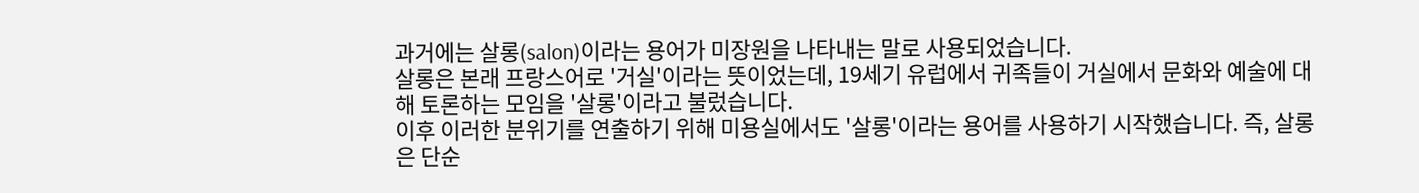과거에는 살롱(salon)이라는 용어가 미장원을 나타내는 말로 사용되었습니다.
살롱은 본래 프랑스어로 '거실'이라는 뜻이었는데, 19세기 유럽에서 귀족들이 거실에서 문화와 예술에 대해 토론하는 모임을 '살롱'이라고 불렀습니다.
이후 이러한 분위기를 연출하기 위해 미용실에서도 '살롱'이라는 용어를 사용하기 시작했습니다. 즉, 살롱은 단순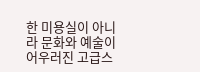한 미용실이 아니라 문화와 예술이 어우러진 고급스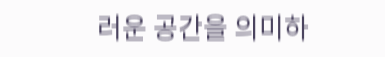러운 공간을 의미하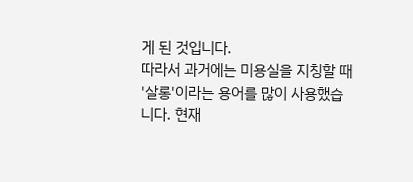게 된 것입니다.
따라서 과거에는 미용실을 지칭할 때 '살롱'이라는 용어를 많이 사용했습니다. 현재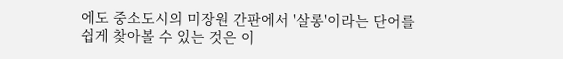에도 중소도시의 미장원 간판에서 '살롱'이라는 단어를 쉽게 찾아볼 수 있는 것은 이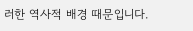러한 역사적 배경 때문입니다.